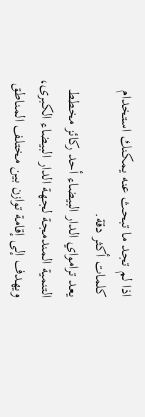اذا لم تجد ما تبحث عنه يمكنك استخدام كلمات أكثر دقة.
يعد ترامواي الدار البيضاء أحد ركائز مخطط التنمية المندمجة لجهة الدار البيضاء الكبرى، ويهدف إلى إقامة توازن بين مختلف المناطق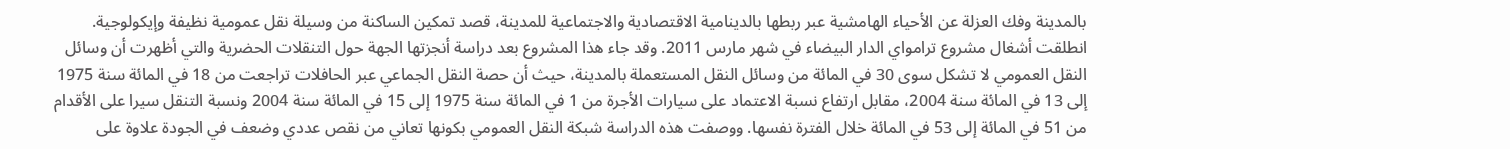بالمدينة وفك العزلة عن الأحياء الهامشية عبر ربطها بالدينامية الاقتصادية والاجتماعية للمدينة، قصد تمكين الساكنة من وسيلة نقل عمومية نظيفة وإيكولوجية. انطلقت أشغال مشروع ترامواي الدار البيضاء في شهر مارس 2011. وقد جاء هذا المشروع بعد دراسة أنجزتها الجهة حول التنقلات الحضرية والتي أظهرت أن وسائل النقل العمومي لا تشكل سوى 30 في المائة من وسائل النقل المستعملة بالمدينة، حيث أن حصة النقل الجماعي عبر الحافلات تراجعت من 18 في المائة سنة 1975 إلى 13 في المائة سنة 2004، مقابل ارتفاع نسبة الاعتماد على سيارات الأجرة من 1 في المائة سنة 1975 إلى 15 في المائة سنة 2004 ونسبة التنقل سيرا على الأقدام من 51 في المائة إلى 53 في المائة خلال الفترة نفسها. ووصفت هذه الدراسة شبكة النقل العمومي بكونها تعاني من نقص عددي وضعف في الجودة علاوة على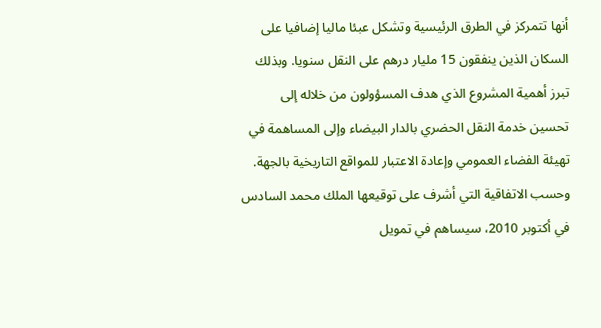أنها تتمركز في الطرق الرئيسية وتشكل عبئا ماليا إضافيا على السكان الذين ينفقون 15 مليار درهم على النقل سنويا. وبذلك تبرز أهمية المشروع الذي هدف المسؤولون من خلاله إلى تحسين خدمة النقل الحضري بالدار البيضاء وإلى المساهمة في تهيئة الفضاء العمومي وإعادة الاعتبار للمواقع التاريخية بالجهة.
وحسب الاتفاقية التي أشرف على توقيعها الملك محمد السادس في أكتوبر 2010، سيساهم في تمويل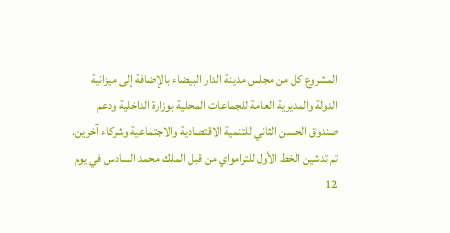المشروع كل من مجلس مدينة الدار البيضاء بالإضافة إلى ميزانية الدولة والمديرية العامة للجماعات المحلية بوزارة الداخلية ودعم صندوق الحسن الثاني للتنمية الاقتصادية والاجتماعية وشركاء آخرين.
تم تدشين الخط الأول للترامواي من قبل الملك محمد السادس في يوم 12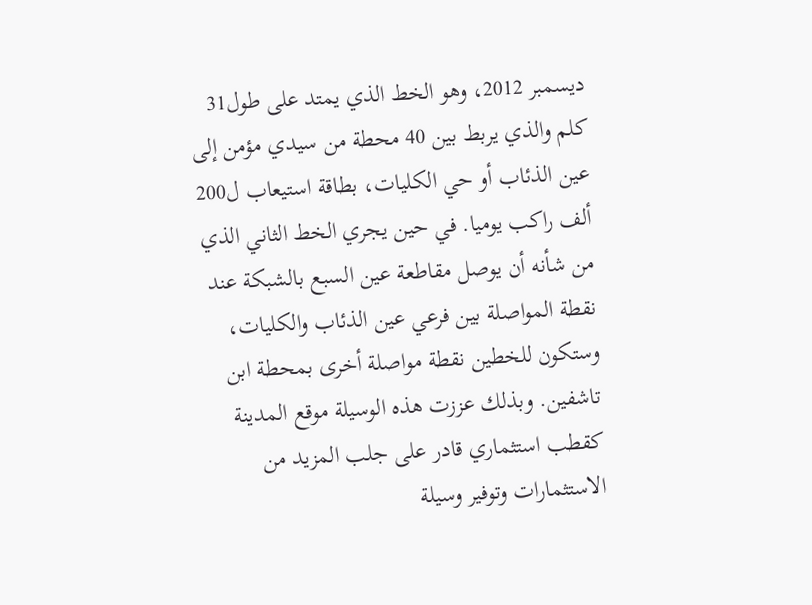ديسمبر 2012، وهو الخط الذي يمتد على طول31 كلم والذي يربط بين 40 محطة من سيدي مؤمن إلى عين الذئاب أو حي الكليات، بطاقة استيعاب ل200 ألف راكب يوميا. في حين يجري الخط الثاني الذي من شأنه أن يوصل مقاطعة عين السبع بالشبكة عند نقطة المواصلة بين فرعي عين الذئاب والكليات، وستكون للخطين نقطة مواصلة أخرى بمحطة ابن تاشفين. وبذلك عززت هذه الوسيلة موقع المدينة كقطب استثماري قادر على جلب المزيد من الاستثمارات وتوفير وسيلة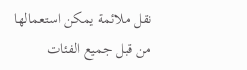نقل ملائمة يمكن استعمالها من قبل جميع الفئات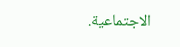الاجتماعية.